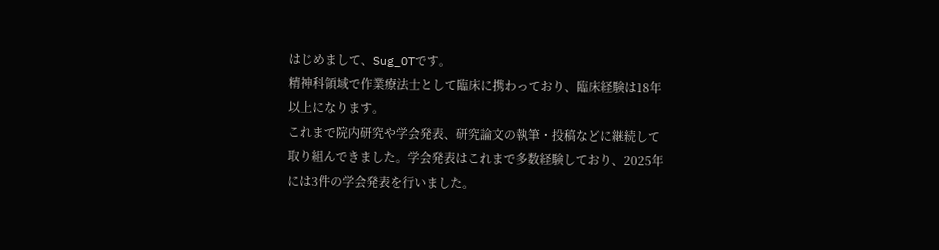はじめまして、Sug_OTです。
精神科領域で作業療法士として臨床に携わっており、臨床経験は18年以上になります。
これまで院内研究や学会発表、研究論文の執筆・投稿などに継続して取り組んできました。学会発表はこれまで多数経験しており、2025年には3件の学会発表を行いました。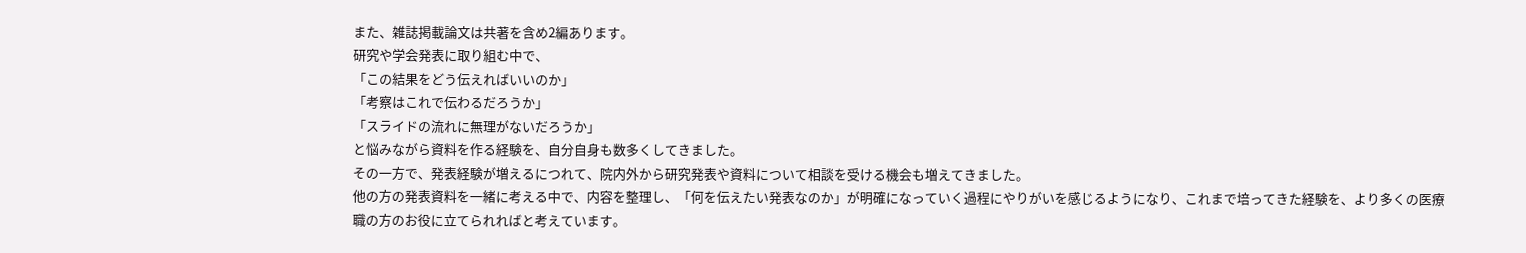また、雑誌掲載論文は共著を含め2編あります。
研究や学会発表に取り組む中で、
「この結果をどう伝えればいいのか」
「考察はこれで伝わるだろうか」
「スライドの流れに無理がないだろうか」
と悩みながら資料を作る経験を、自分自身も数多くしてきました。
その一方で、発表経験が増えるにつれて、院内外から研究発表や資料について相談を受ける機会も増えてきました。
他の方の発表資料を一緒に考える中で、内容を整理し、「何を伝えたい発表なのか」が明確になっていく過程にやりがいを感じるようになり、これまで培ってきた経験を、より多くの医療職の方のお役に立てられればと考えています。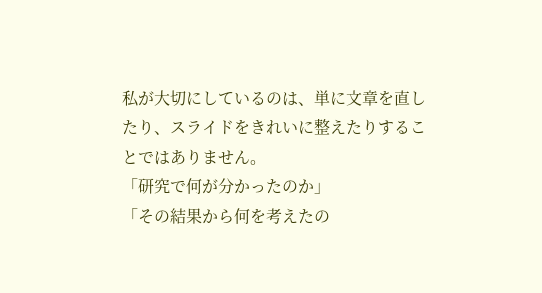私が大切にしているのは、単に文章を直したり、スライドをきれいに整えたりすることではありません。
「研究で何が分かったのか」
「その結果から何を考えたの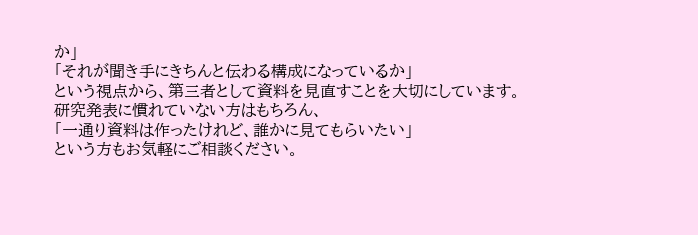か」
「それが聞き手にきちんと伝わる構成になっているか」
という視点から、第三者として資料を見直すことを大切にしています。
研究発表に慣れていない方はもちろん、
「一通り資料は作ったけれど、誰かに見てもらいたい」
という方もお気軽にご相談ください。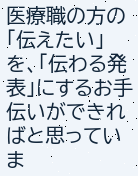医療職の方の「伝えたい」を、「伝わる発表」にするお手伝いができればと思っていま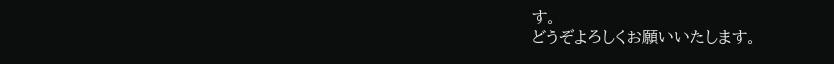す。
どうぞよろしくお願いいたします。